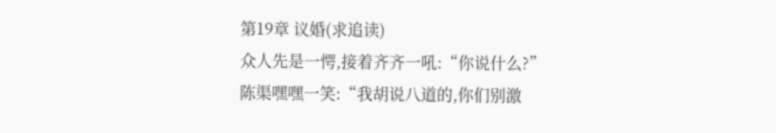第19章 议婚(求追读)
众人先是一愕,接着齐齐一吼:“你说什么?”
陈渠嘿嘿一笑:“我胡说八道的,你们别激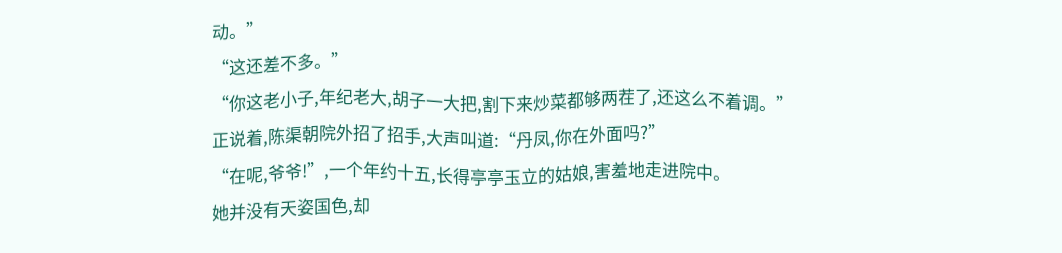动。”
“这还差不多。”
“你这老小子,年纪老大,胡子一大把,割下来炒菜都够两茬了,还这么不着调。”
正说着,陈渠朝院外招了招手,大声叫道:“丹凤,你在外面吗?”
“在呢,爷爷!”,一个年约十五,长得亭亭玉立的姑娘,害羞地走进院中。
她并没有天姿国色,却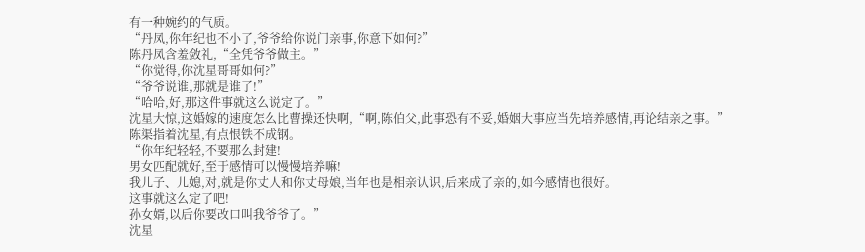有一种婉约的气质。
“丹凤,你年纪也不小了,爷爷给你说门亲事,你意下如何?”
陈丹凤含羞敛礼,“全凭爷爷做主。”
“你觉得,你沈星哥哥如何?”
“爷爷说谁,那就是谁了!”
“哈哈,好,那这件事就这么说定了。”
沈星大惊,这婚嫁的速度怎么比曹操还快啊,“啊,陈伯父,此事恐有不妥,婚姻大事应当先培养感情,再论结亲之事。”
陈渠指着沈星,有点恨铁不成钢。
“你年纪轻轻,不要那么封建!
男女匹配就好,至于感情可以慢慢培养嘛!
我儿子、儿媳,对,就是你丈人和你丈母娘,当年也是相亲认识,后来成了亲的,如今感情也很好。
这事就这么定了吧!
孙女婿,以后你要改口叫我爷爷了。”
沈星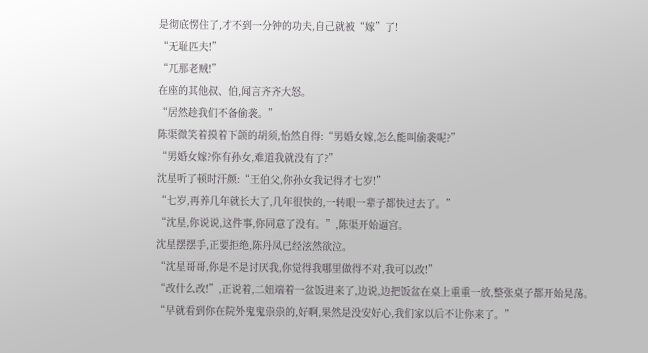是彻底愣住了,才不到一分钟的功夫,自己就被“嫁”了!
“无耻匹夫!”
“兀那老贼!”
在座的其他叔、伯,闻言齐齐大怒。
“居然趁我们不备偷袭。”
陈渠微笑着摸着下颌的胡须,怡然自得:“男婚女嫁,怎么能叫偷袭呢?”
“男婚女嫁?你有孙女,难道我就没有了?”
沈星听了顿时汗颜:“王伯父,你孙女我记得才七岁!”
“七岁,再养几年就长大了,几年很快的,一转眼一辈子都快过去了。”
“沈星,你说说,这件事,你同意了没有。”,陈渠开始逼宫。
沈星摆摆手,正要拒绝,陈丹凤已经泫然欲泣。
“沈星哥哥,你是不是讨厌我,你觉得我哪里做得不对,我可以改!”
“改什么改!”,正说着,二妞端着一盆饭进来了,边说,边把饭盆在桌上重重一放,整张桌子都开始晃荡。
“早就看到你在院外鬼鬼祟祟的,好啊,果然是没安好心,我们家以后不让你来了。”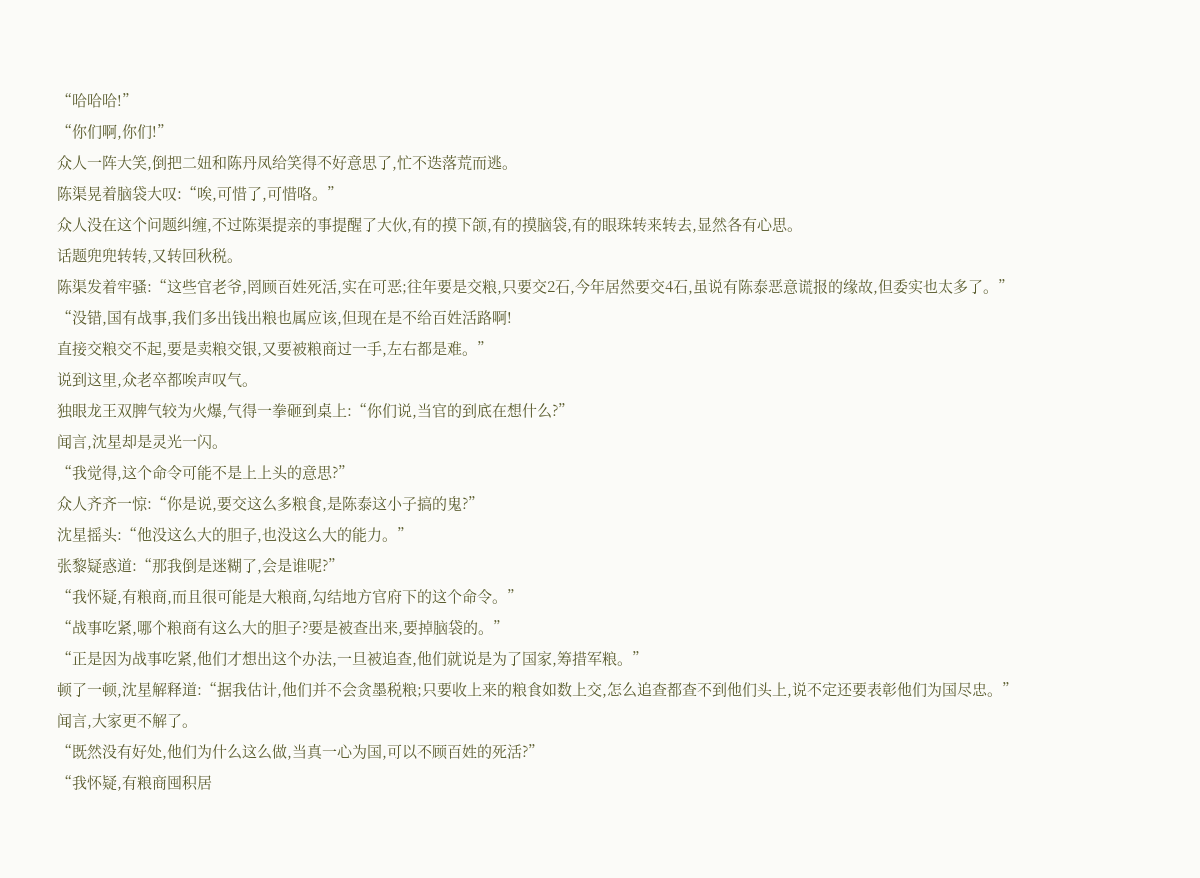“哈哈哈!”
“你们啊,你们!”
众人一阵大笑,倒把二妞和陈丹凤给笑得不好意思了,忙不迭落荒而逃。
陈渠晃着脑袋大叹:“唉,可惜了,可惜咯。”
众人没在这个问题纠缠,不过陈渠提亲的事提醒了大伙,有的摸下颌,有的摸脑袋,有的眼珠转来转去,显然各有心思。
话题兜兜转转,又转回秋税。
陈渠发着牢骚:“这些官老爷,罔顾百姓死活,实在可恶;往年要是交粮,只要交2石,今年居然要交4石,虽说有陈泰恶意谎报的缘故,但委实也太多了。”
“没错,国有战事,我们多出钱出粮也属应该,但现在是不给百姓活路啊!
直接交粮交不起,要是卖粮交银,又要被粮商过一手,左右都是难。”
说到这里,众老卒都唉声叹气。
独眼龙王双脾气较为火爆,气得一拳砸到桌上:“你们说,当官的到底在想什么?”
闻言,沈星却是灵光一闪。
“我觉得,这个命令可能不是上上头的意思?”
众人齐齐一惊:“你是说,要交这么多粮食,是陈泰这小子搞的鬼?”
沈星摇头:“他没这么大的胆子,也没这么大的能力。”
张黎疑惑道:“那我倒是迷糊了,会是谁呢?”
“我怀疑,有粮商,而且很可能是大粮商,勾结地方官府下的这个命令。”
“战事吃紧,哪个粮商有这么大的胆子?要是被查出来,要掉脑袋的。”
“正是因为战事吃紧,他们才想出这个办法,一旦被追查,他们就说是为了国家,筹措军粮。”
顿了一顿,沈星解释道:“据我估计,他们并不会贪墨税粮;只要收上来的粮食如数上交,怎么追查都查不到他们头上,说不定还要表彰他们为国尽忠。”
闻言,大家更不解了。
“既然没有好处,他们为什么这么做,当真一心为国,可以不顾百姓的死活?”
“我怀疑,有粮商囤积居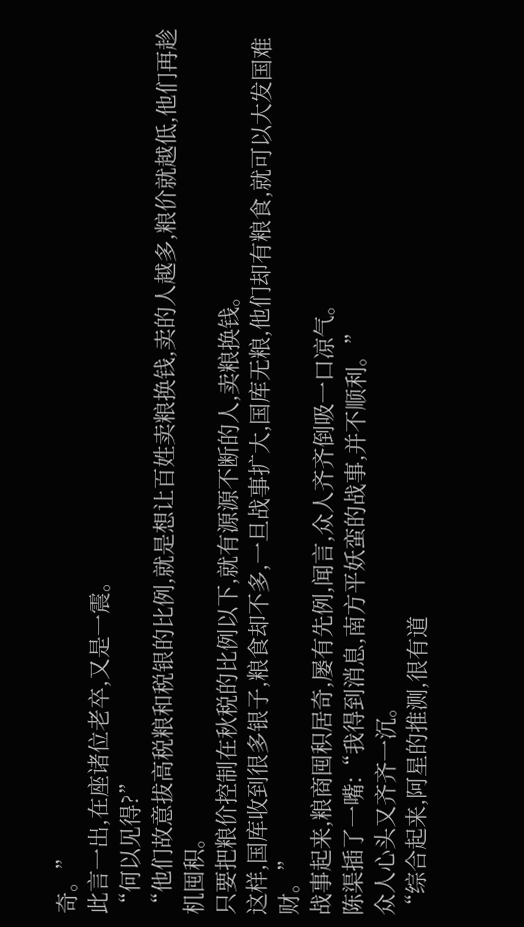奇。”
此言一出,在座诸位老卒,又是一震。
“何以见得?”
“他们故意拔高税粮和税银的比例,就是想让百姓卖粮换钱,卖的人越多,粮价就越低,他们再趁机囤积。
只要把粮价控制在秋税的比例以下,就有源源不断的人,卖粮换钱。
这样,国库收到很多银子,粮食却不多,一旦战事扩大,国库无粮,他们却有粮食,就可以大发国难财。”
战事起来,粮商囤积居奇,屡有先例,闻言,众人齐齐倒吸一口凉气。
陈渠插了一嘴:“我得到消息,南方平妖蛮的战事,并不顺利。”
众人心头又齐齐一沉。
“综合起来,阿星的推测,很有道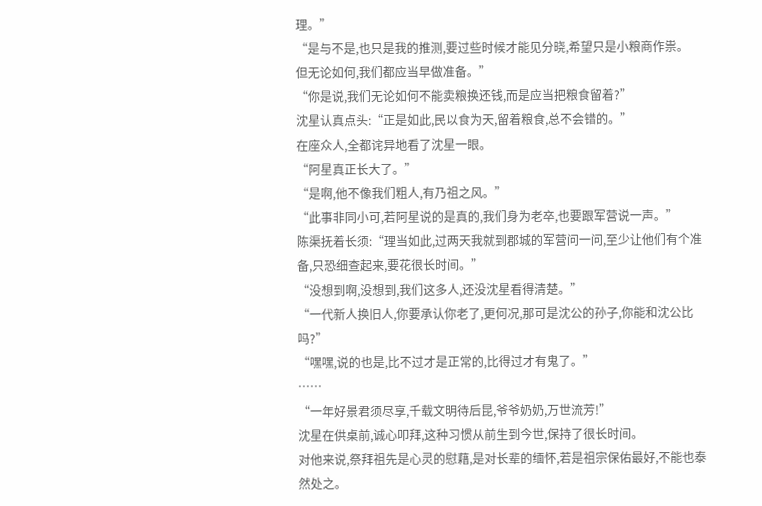理。”
“是与不是,也只是我的推测,要过些时候才能见分晓,希望只是小粮商作祟。
但无论如何,我们都应当早做准备。”
“你是说,我们无论如何不能卖粮换还钱,而是应当把粮食留着?”
沈星认真点头:“正是如此,民以食为天,留着粮食,总不会错的。”
在座众人,全都诧异地看了沈星一眼。
“阿星真正长大了。”
“是啊,他不像我们粗人,有乃祖之风。”
“此事非同小可,若阿星说的是真的,我们身为老卒,也要跟军营说一声。”
陈渠抚着长须:“理当如此,过两天我就到郡城的军营问一问,至少让他们有个准备,只恐细查起来,要花很长时间。”
“没想到啊,没想到,我们这多人,还没沈星看得清楚。”
“一代新人换旧人,你要承认你老了,更何况,那可是沈公的孙子,你能和沈公比吗?”
“嘿嘿,说的也是,比不过才是正常的,比得过才有鬼了。”
……
“一年好景君须尽享,千载文明待后昆,爷爷奶奶,万世流芳!”
沈星在供桌前,诚心叩拜,这种习惯从前生到今世,保持了很长时间。
对他来说,祭拜祖先是心灵的慰藉,是对长辈的缅怀,若是祖宗保佑最好,不能也泰然处之。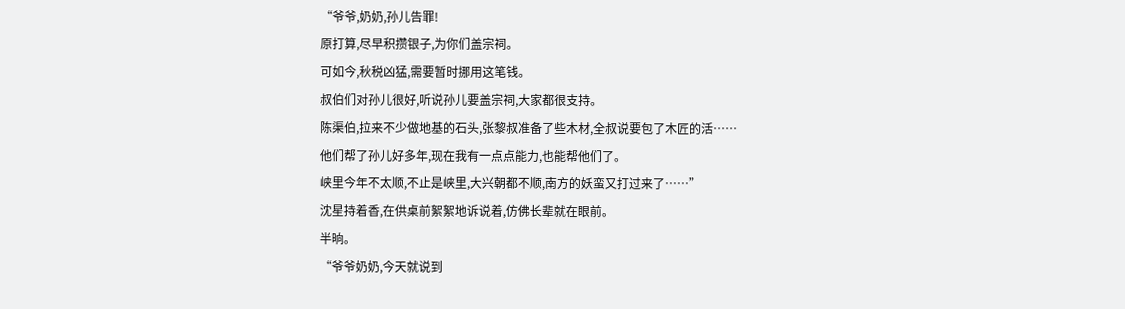“爷爷,奶奶,孙儿告罪!
原打算,尽早积攒银子,为你们盖宗祠。
可如今,秋税凶猛,需要暂时挪用这笔钱。
叔伯们对孙儿很好,听说孙儿要盖宗祠,大家都很支持。
陈渠伯,拉来不少做地基的石头,张黎叔准备了些木材,全叔说要包了木匠的活……
他们帮了孙儿好多年,现在我有一点点能力,也能帮他们了。
峡里今年不太顺,不止是峡里,大兴朝都不顺,南方的妖蛮又打过来了……”
沈星持着香,在供桌前絮絮地诉说着,仿佛长辈就在眼前。
半晌。
“爷爷奶奶,今天就说到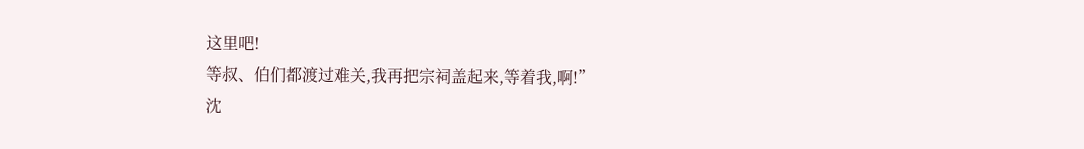这里吧!
等叔、伯们都渡过难关,我再把宗祠盖起来,等着我,啊!”
沈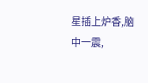星插上炉香,脑中一震,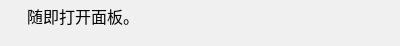随即打开面板。